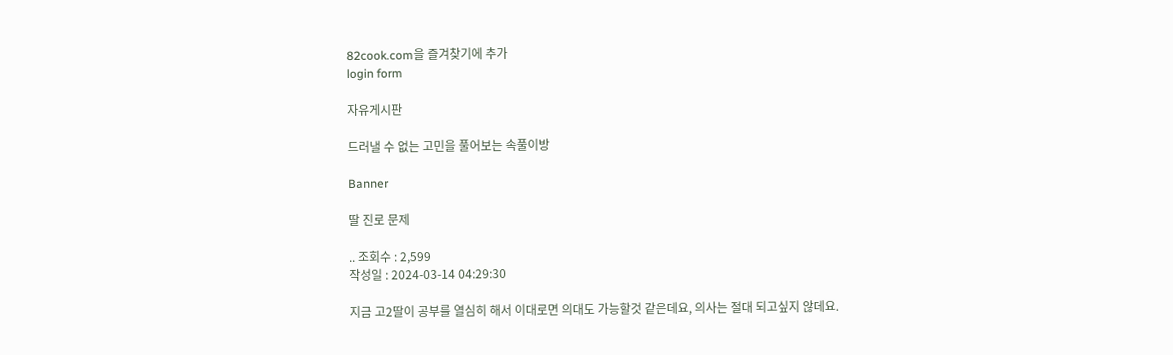82cook.com을 즐겨찾기에 추가
login form

자유게시판

드러낼 수 없는 고민을 풀어보는 속풀이방

Banner

딸 진로 문제

.. 조회수 : 2,599
작성일 : 2024-03-14 04:29:30

지금 고2딸이 공부를 열심히 해서 이대로면 의대도 가능할것 같은데요, 의사는 절대 되고싶지 않데요.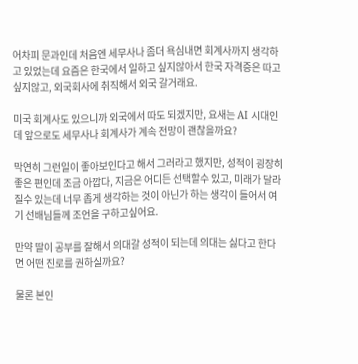어차피 문과인데 처음엔 세무사나 좀더 욕심내면 회계사까지 생각하고 있었는데 요즘은 한국에서 일하고 싶지않아서 한국 자격증은 따고싶지않고, 외국회사에 취직해서 외국 갈거래요.

미국 회계사도 있으니까 외국에서 따도 되겠지만, 요새는 AI 시대인데 앞으로도 세무사나 회계사가 계속 전망이 괜찮을까요?

막연히 그런일이 좋아보인다고 해서 그러라고 했지만, 성적이 굉장히 좋은 편인데 조금 아깝다, 지금은 어디든 선택할수 있고, 미래가 달라질수 있는데 너무 좁게 생각하는 것이 아닌가 하는 생각이 들어서 여기 선배님들께 조언을 구하고싶어요.

만약 딸이 공부를 잘해서 의대갈 성적이 되는데 의대는 싫다고 한다면 어떤 진로를 권하실까요?

물론 본인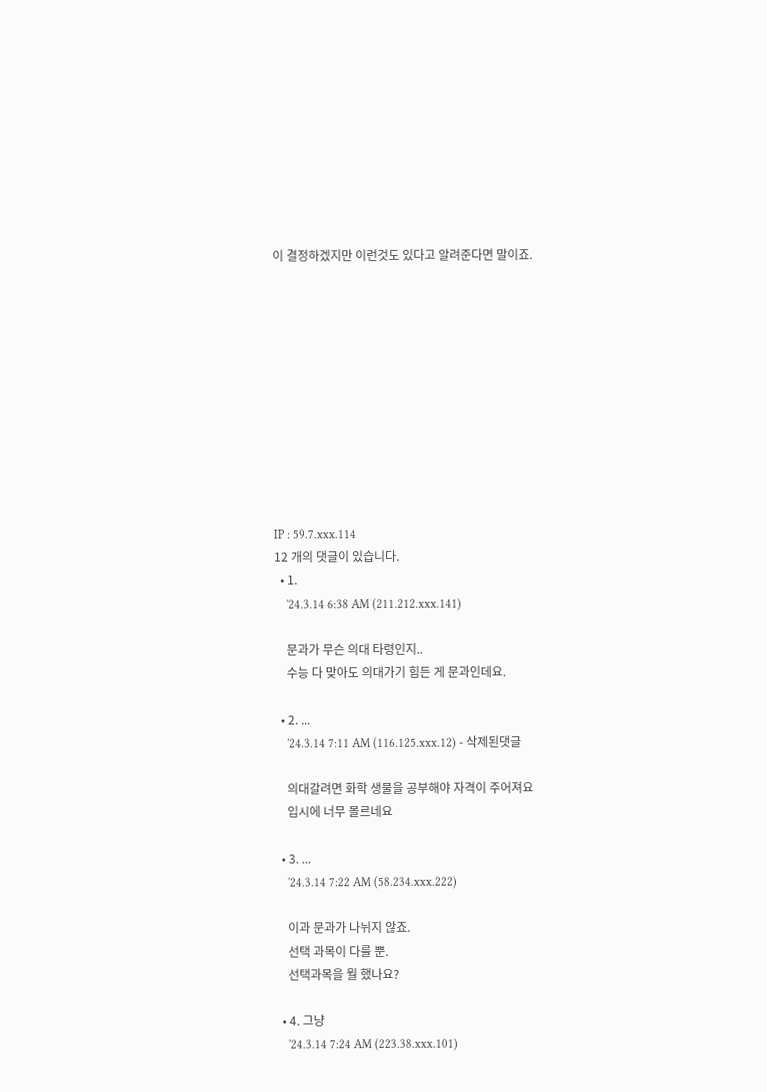이 결정하겠지만 이런것도 있다고 알려준다면 말이죠.











IP : 59.7.xxx.114
12 개의 댓글이 있습니다.
  • 1.
    '24.3.14 6:38 AM (211.212.xxx.141)

    문과가 무슨 의대 타령인지..
    수능 다 맞아도 의대가기 힘든 게 문과인데요.

  • 2. ...
    '24.3.14 7:11 AM (116.125.xxx.12) - 삭제된댓글

    의대갈려면 화학 생물을 공부해야 자격이 주어져요
    입시에 너무 몰르네요

  • 3. ...
    '24.3.14 7:22 AM (58.234.xxx.222)

    이과 문과가 나뉘지 않죠.
    선택 과목이 다를 뿐.
    선택과목을 뭘 했나요?

  • 4. 그냥
    '24.3.14 7:24 AM (223.38.xxx.101)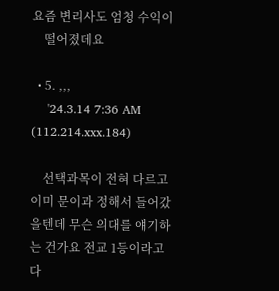요즘 변리사도 엄청 수익이
    떨어졌데요

  • 5. ,,,
    '24.3.14 7:36 AM (112.214.xxx.184)

    선택과목이 전혀 다르고 이미 문이과 정해서 들어갔을텐데 무슨 의대를 얘기하는 건가요 전교 1등이라고 다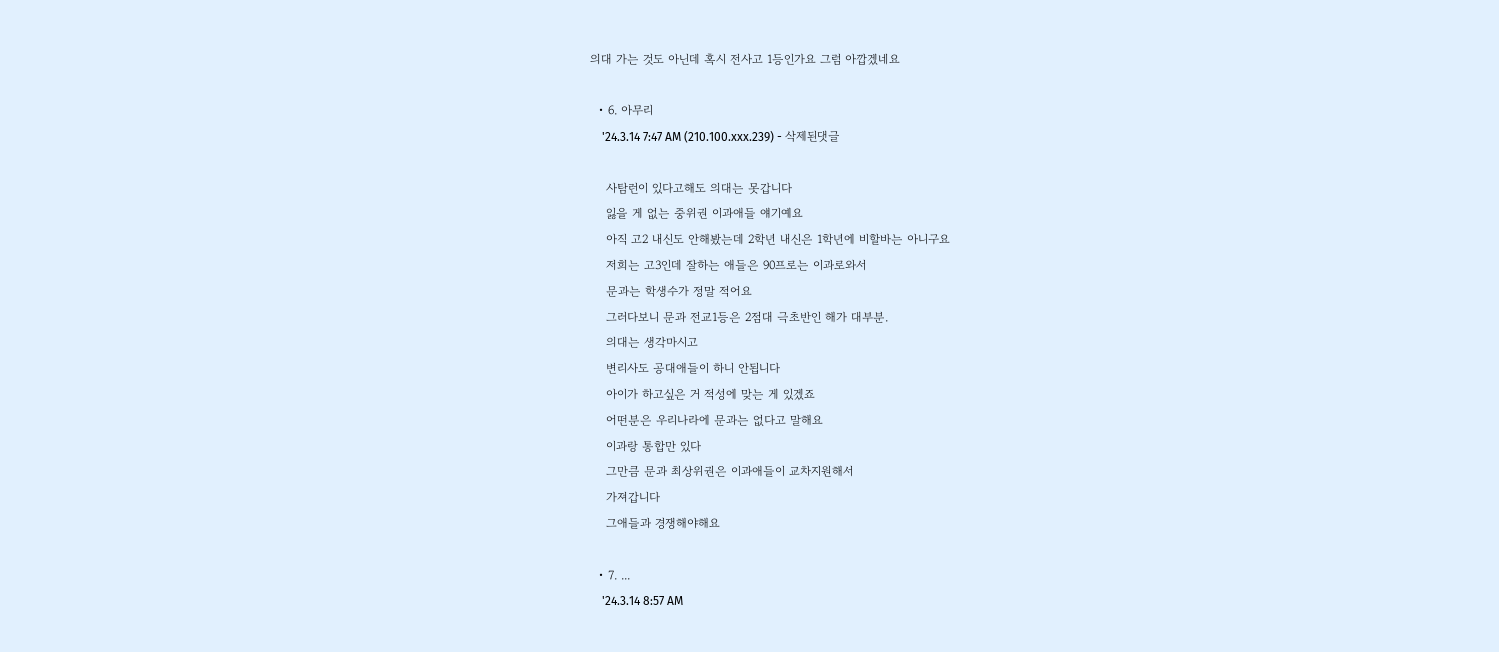의대 가는 것도 아닌데 혹시 전사고 1등인가요 그럼 아깝겠네요

  • 6. 아무리
    '24.3.14 7:47 AM (210.100.xxx.239) - 삭제된댓글

    사탐런이 있다고해도 의대는 못갑니다
    잃을 게 없는 중위권 이과애들 얘기예요
    아직 고2 내신도 안해봤는데 2학년 내신은 1학년에 비할바는 아니구요
    저희는 고3인데 잘하는 애들은 90프로는 이과로와서
    문과는 학생수가 정말 적어요
    그러다보니 문과 전교1등은 2점대 극초반인 해가 대부분.
    의대는 생각마시고
    변리사도 공대애들이 하니 안됩니다
    아이가 하고싶은 거 적성에 맞는 게 있겠죠
    어떤분은 우리나라에 문과는 없다고 말해요
    이과랑 통합만 있다
    그만큼 문과 최상위권은 이과애들이 교차지원해서
    가져갑니다
    그애들과 경쟁해야해요

  • 7. ...
    '24.3.14 8:57 AM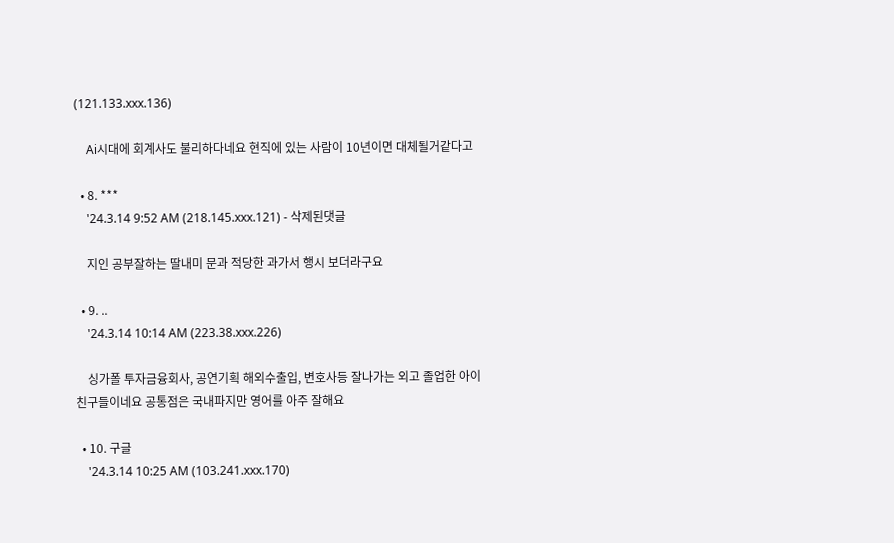(121.133.xxx.136)

    Ai시대에 회계사도 불리하다네요 현직에 있는 사람이 10년이면 대체될거같다고

  • 8. ***
    '24.3.14 9:52 AM (218.145.xxx.121) - 삭제된댓글

    지인 공부잘하는 딸내미 문과 적당한 과가서 행시 보더라구요

  • 9. ..
    '24.3.14 10:14 AM (223.38.xxx.226)

    싱가폴 투자금융회사, 공연기획 해외수출입, 변호사등 잘나가는 외고 졸업한 아이 친구들이네요 공통점은 국내파지만 영어를 아주 잘해요

  • 10. 구글
    '24.3.14 10:25 AM (103.241.xxx.170)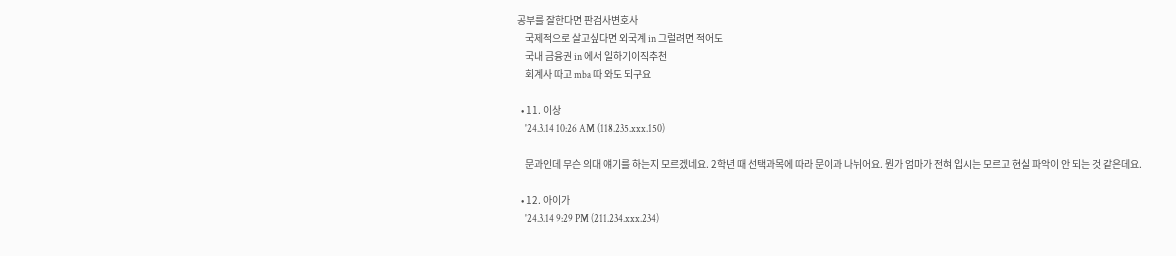공부를 잘한다면 판검사변호사
    국제적으로 살고싶다면 외국계 in 그럴려면 적어도
    국내 금융권 in 에서 일하기이직추천
    회계사 따고 mba 따 와도 되구요

  • 11. 이상
    '24.3.14 10:26 AM (118.235.xxx.150)

    문과인데 무슨 의대 얘기를 하는지 모르겠네요. 2학년 때 선택과목에 따라 문이과 나뉘어요. 뭔가 엄마가 전혀 입시는 모르고 현실 파악이 안 되는 것 같은데요.

  • 12. 아이가
    '24.3.14 9:29 PM (211.234.xxx.234)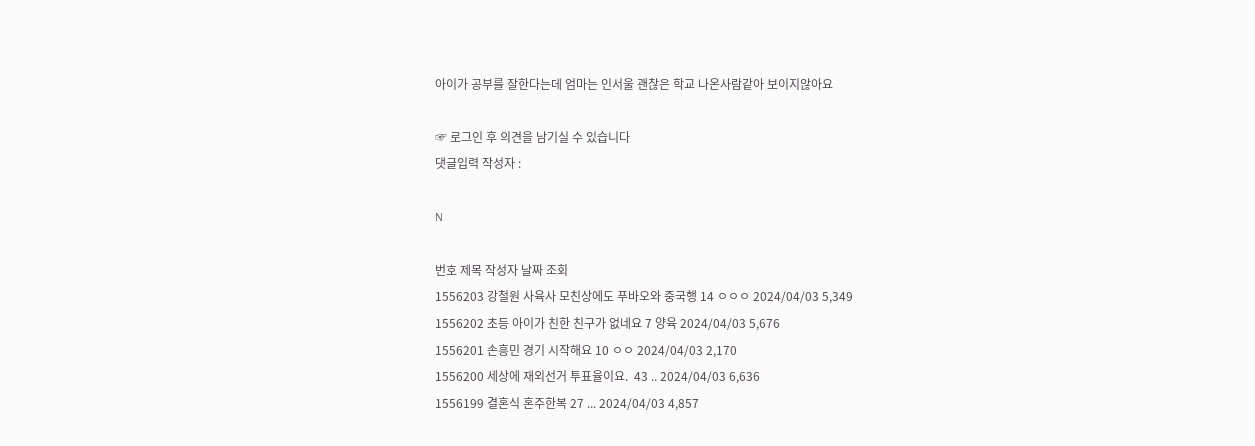아이가 공부를 잘한다는데 엄마는 인서울 괜찮은 학교 나온사람같아 보이지않아요

☞ 로그인 후 의견을 남기실 수 있습니다
댓글입력 작성자 :

N

번호 제목 작성자 날짜 조회
1556203 강철원 사육사 모친상에도 푸바오와 중국행 14 ㅇㅇㅇ 2024/04/03 5,349
1556202 초등 아이가 친한 친구가 없네요 7 양육 2024/04/03 5,676
1556201 손흥민 경기 시작해요 10 ㅇㅇ 2024/04/03 2,170
1556200 세상에 재외선거 투표율이요.  43 .. 2024/04/03 6,636
1556199 결혼식 혼주한복 27 ... 2024/04/03 4,857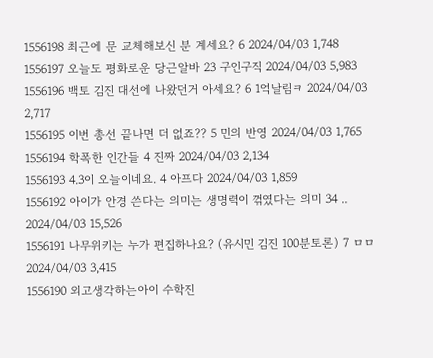1556198 최근에 문 교체해보신 분 계세요? 6 2024/04/03 1,748
1556197 오늘도 평화로운 당근알바 23 구인구직 2024/04/03 5,983
1556196 백토 김진 대선에 나왔던거 아세요? 6 1억날림ㅋ 2024/04/03 2,717
1556195 이번 총선 끝나면 더 없죠?? 5 민의 반영 2024/04/03 1,765
1556194 학폭한 인간들 4 진짜 2024/04/03 2,134
1556193 4.3이 오늘이네요. 4 아프다 2024/04/03 1,859
1556192 아이가 안경 쓴다는 의미는 생명력이 꺾였다는 의미 34 .. 2024/04/03 15,526
1556191 나무위키는 누가 편집하나요? (유시민 김진 100분토론) 7 ㅁㅁ 2024/04/03 3,415
1556190 외고생각하는아이 수학진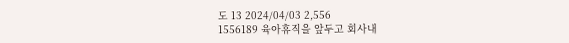도 13 2024/04/03 2,556
1556189 육아휴직을 앞두고 회사내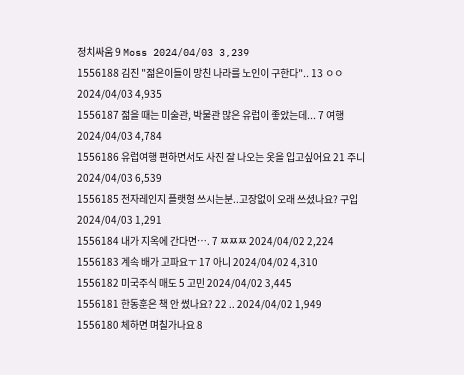정치싸움 9 Moss 2024/04/03 3,239
1556188 김진 "젊은이들이 망친 나라를 노인이 구한다".. 13 ㅇㅇ 2024/04/03 4,935
1556187 젊을 때는 미술관, 박물관 많은 유럽이 좋았는데... 7 여행 2024/04/03 4,784
1556186 유럽여행 편하면서도 사진 잘 나오는 옷을 입고싶어요 21 주니 2024/04/03 6,539
1556185 전자레인지 플랫형 쓰시는분..고장없이 오래 쓰셨나요? 구입 2024/04/03 1,291
1556184 내가 지옥에 간다면…. 7 ㅉㅉㅉ 2024/04/02 2,224
1556183 계속 배가 고파요ㅜ 17 아니 2024/04/02 4,310
1556182 미국주식 매도 5 고민 2024/04/02 3,445
1556181 한동훈은 책 안 썼나요? 22 .. 2024/04/02 1,949
1556180 체하면 며칠가나요 8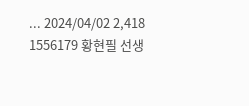... 2024/04/02 2,418
1556179 황현필 선생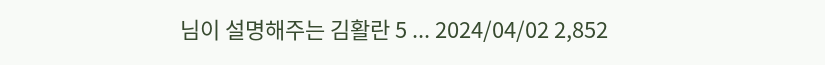님이 설명해주는 김활란 5 ... 2024/04/02 2,852